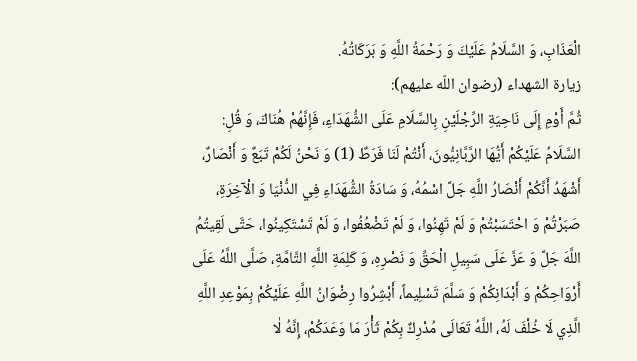الْعَذَابِ، وَ السَّلَامُ عَلَيْكَ وَ رَحْمَةُ اللَّهِ وَ بَرَكَاتُهُ.
زيارة الشهداء (رضوان اللّه عليهم):
ثُمَّ أَوْمِ إِلَى نَاحِيَةِ الرِّجْلَيْنِ بِالسَّلَامِ عَلَى الشُّهَدَاءِ، فَإِنَّهُمْ هُنَاكَ، وَ قُلِ:
السَّلَامُ عَلَيْكُمْ أَيُّهَا الرَّبَّانِيُّونَ، أَنْتُمْ لَنَا فَرَطٌ (1) وَ نَحْنُ لَكُمْ تَبَعٌ وَ أَنْصَارٌ، أَشْهَدُ أَنَّكُمْ أَنْصَارُ اللَّهِ جَلَّ اسْمُهُ، وَ سَادَةُ الشُّهَدَاءِ فِي الدُّنْيَا وَ الْآخِرَةِ، صَبَرْتُمْ وَ احْتَسَبْتُمْ وَ لَمْ تَهِنُوا، وَ لَمْ تَضْعُفُوا، وَ لَمْ تَسْتَكِينُوا، حَتَّى لَقِيتُمُ اللَّهَ جَلَّ وَ عَزَّ عَلَى سَبِيلِ الْحَقِّ وَ نَصْرِهِ، وَ كَلِمَةِ اللَّهِ التَّامَّةِ، صَلَّى اللَّهُ عَلَى أَرْوَاحِكُمْ وَ أَبْدَانِكُمْ وَ سَلَّمَ تَسْلِيماً، أَبْشِرُوا رِضْوَانُ اللَّهِ عَلَيْكُمْ بِمَوْعِدِ اللَّهِ الَّذِي لَا خُلْفَ لَهُ، اللَّهُ تَعَالَى مُدْرِكٌ بِكُمْ ثَأْرَ مَا وَعَدَكُمْ، إِنَّهُ لٰا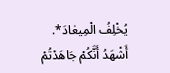يُخْلِفُ الْمِيعٰادَ*.
أَشْهَدُ أَنَّكُمْ جَاهَدْتُمْ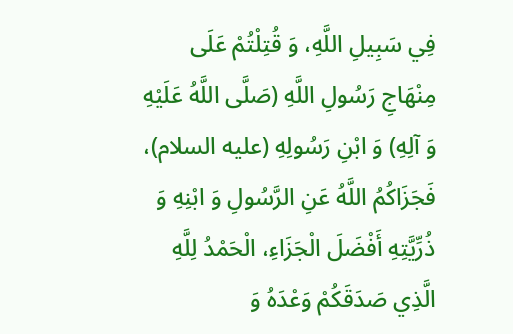فِي سَبِيلِ اللَّهِ، وَ قُتِلْتُمْ عَلَى مِنْهَاجِ رَسُولِ اللَّهِ (صَلَّى اللَّهُ عَلَيْهِ وَ آلِهِ) وَ ابْنِ رَسُولِهِ (عليه السلام)، فَجَزَاكُمُ اللَّهُ عَنِ الرَّسُولِ وَ ابْنِهِ وَ ذُرِّيَّتِهِ أَفْضَلَ الْجَزَاءِ، الْحَمْدُ لِلَّهِ الَّذِي صَدَقَكُمْ وَعْدَهُ وَ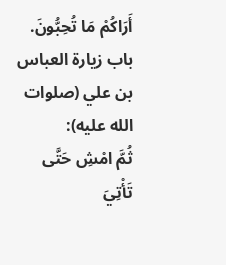أَرَاكُمْ مَا تُحِبُّونَ.
باب زيارة العباس بن علي (صلوات الله عليه):
ثُمَّ امْشِ حَتَّى تَأْتِيَ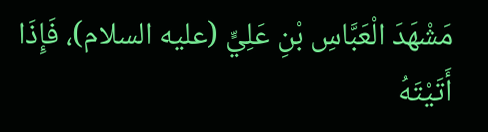مَشْهَدَ الْعَبَّاسِ بْنِ عَلِيٍّ (عليه السلام)، فَإِذَا أَتَيْتَهُ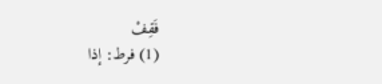فَقِفْ
(1) فرط: إذا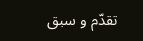تقدّم و سبق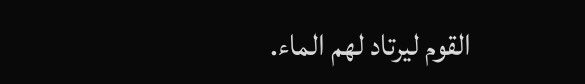القوم ليرتاد لهم الماء.